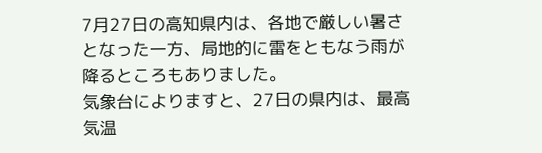7月27日の高知県内は、各地で厳しい暑さとなった一方、局地的に雷をともなう雨が降るところもありました。
気象台によりますと、27日の県内は、最高気温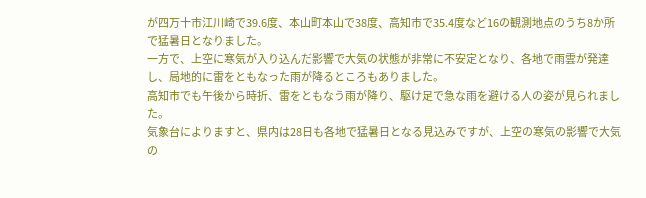が四万十市江川崎で39.6度、本山町本山で38度、高知市で35.4度など16の観測地点のうち8か所で猛暑日となりました。
一方で、上空に寒気が入り込んだ影響で大気の状態が非常に不安定となり、各地で雨雲が発達し、局地的に雷をともなった雨が降るところもありました。
高知市でも午後から時折、雷をともなう雨が降り、駆け足で急な雨を避ける人の姿が見られました。
気象台によりますと、県内は28日も各地で猛暑日となる見込みですが、上空の寒気の影響で大気の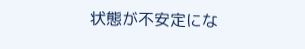状態が不安定にな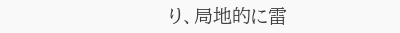り、局地的に雷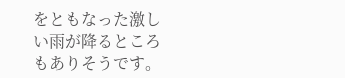をともなった激しい雨が降るところもありそうです。